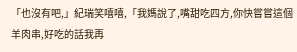「也沒有吧,」紀瑞笑嘻嘻,「我媽說了,嘴甜吃四方,你快嘗嘗這個羊肉串,好吃的話我再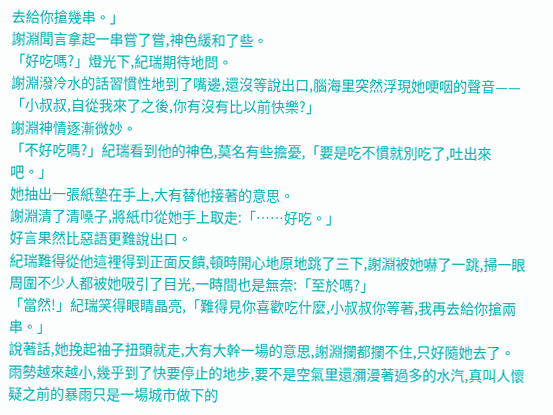去給你搶幾串。」
謝淵聞言拿起一串嘗了嘗,神色緩和了些。
「好吃嗎?」燈光下,紀瑞期待地問。
謝淵潑冷水的話習慣性地到了嘴邊,還沒等說出口,腦海里突然浮現她哽咽的聲音——
「小叔叔,自從我來了之後,你有沒有比以前快樂?」
謝淵神情逐漸微妙。
「不好吃嗎?」紀瑞看到他的神色,莫名有些擔憂,「要是吃不慣就別吃了,吐出來吧。」
她抽出一張紙墊在手上,大有替他接著的意思。
謝淵清了清嗓子,將紙巾從她手上取走:「……好吃。」
好言果然比惡語更難說出口。
紀瑞難得從他這裡得到正面反饋,頓時開心地原地跳了三下,謝淵被她嚇了一跳,掃一眼周圍不少人都被她吸引了目光,一時間也是無奈:「至於嗎?」
「當然!」紀瑞笑得眼睛晶亮,「難得見你喜歡吃什麼,小叔叔你等著,我再去給你搶兩串。」
說著話,她挽起袖子扭頭就走,大有大幹一場的意思,謝淵攔都攔不住,只好隨她去了。
雨勢越來越小,幾乎到了快要停止的地步,要不是空氣里還瀰漫著過多的水汽,真叫人懷疑之前的暴雨只是一場城市做下的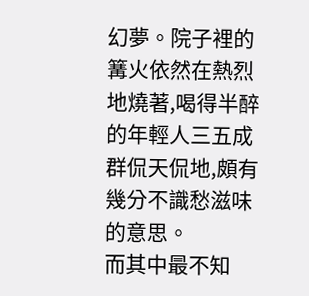幻夢。院子裡的篝火依然在熱烈地燒著,喝得半醉的年輕人三五成群侃天侃地,頗有幾分不識愁滋味的意思。
而其中最不知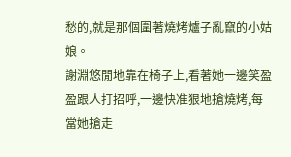愁的,就是那個圍著燒烤爐子亂竄的小姑娘。
謝淵悠閒地靠在椅子上,看著她一邊笑盈盈跟人打招呼,一邊快准狠地搶燒烤,每當她搶走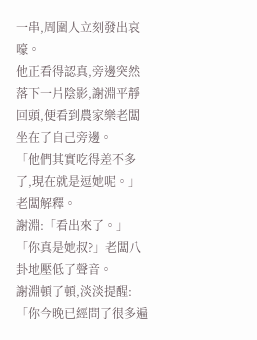一串,周圍人立刻發出哀嚎。
他正看得認真,旁邊突然落下一片陰影,謝淵平靜回頭,便看到農家樂老闆坐在了自己旁邊。
「他們其實吃得差不多了,現在就是逗她呢。」老闆解釋。
謝淵:「看出來了。」
「你真是她叔?」老闆八卦地壓低了聲音。
謝淵頓了頓,淡淡提醒:「你今晚已經問了很多遍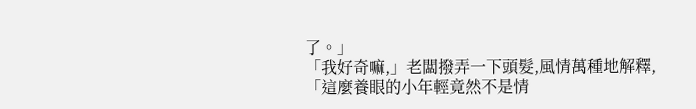了。」
「我好奇嘛,」老闆撥弄一下頭髮,風情萬種地解釋,「這麼養眼的小年輕竟然不是情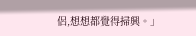侶,想想都覺得掃興。」